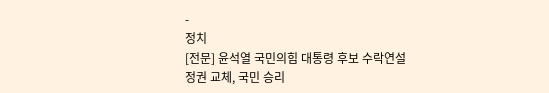-
정치
[전문] 윤석열 국민의힘 대통령 후보 수락연설
정권 교체, 국민 승리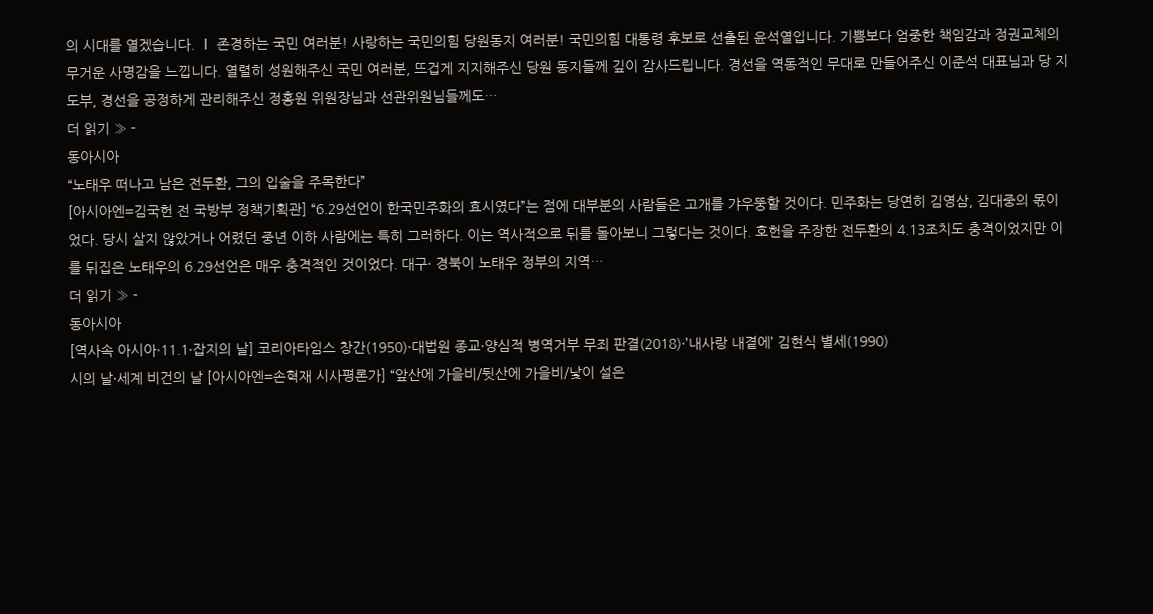의 시대를 열겠습니다. Ⅰ 존경하는 국민 여러분! 사랑하는 국민의힘 당원동지 여러분! 국민의힘 대통령 후보로 선출된 윤석열입니다. 기쁨보다 엄중한 책임감과 정권교체의 무거운 사명감을 느낍니다. 열렬히 성원해주신 국민 여러분, 뜨겁게 지지해주신 당원 동지들께 깊이 감사드립니다. 경선을 역동적인 무대로 만들어주신 이준석 대표님과 당 지도부, 경선을 공정하게 관리해주신 정홍원 위원장님과 선관위원님들께도…
더 읽기 » -
동아시아
“노태우 떠나고 남은 전두환, 그의 입술을 주목한다”
[아시아엔=김국헌 전 국방부 정책기획관] “6.29선언이 한국민주화의 효시였다”는 점에 대부분의 사람들은 고개를 갸우뚱할 것이다. 민주화는 당연히 김영삼, 김대중의 몫이었다. 당시 살지 않았거나 어렸던 중년 이하 사람에는 특히 그러하다. 이는 역사적으로 뒤를 돌아보니 그렇다는 것이다. 호헌을 주장한 전두환의 4.13조치도 충격이었지만 이를 뒤집은 노태우의 6.29선언은 매우 충격적인 것이었다. 대구· 경북이 노태우 정부의 지역…
더 읽기 » -
동아시아
[역사속 아시아·11.1·잡지의 날] 코리아타임스 창간(1950)·대법원 종교·양심적 병역거부 무죄 판결(2018)·’내사랑 내곁에’ 김현식 별세(1990)
시의 날·세계 비건의 날 [아시아엔=손혁재 시사평론가] “앞산에 가을비/뒷산에 가을비/낯이 설은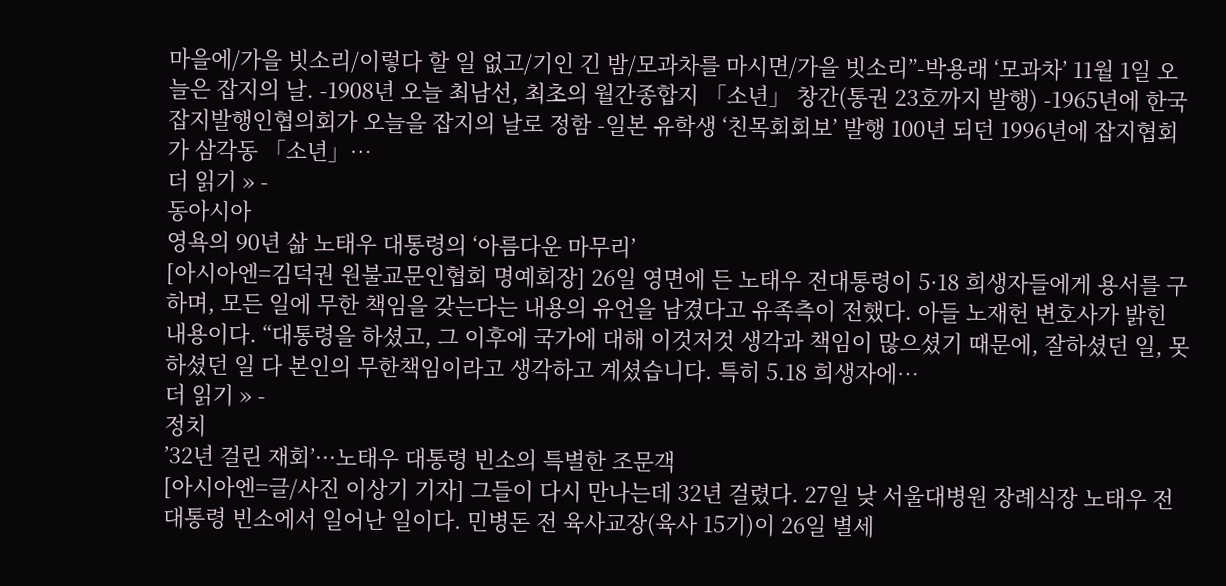마을에/가을 빗소리/이렇다 할 일 없고/기인 긴 밤/모과차를 마시면/가을 빗소리”-박용래 ‘모과차’ 11월 1일 오늘은 잡지의 날. -1908년 오늘 최남선, 최초의 월간종합지 「소년」 창간(통권 23호까지 발행) -1965년에 한국잡지발행인협의회가 오늘을 잡지의 날로 정함 -일본 유학생 ‘친목회회보’ 발행 100년 되던 1996년에 잡지협회가 삼각동 「소년」…
더 읽기 » -
동아시아
영욕의 90년 삶 노태우 대통령의 ‘아름다운 마무리’
[아시아엔=김덕권 원불교문인협회 명예회장] 26일 영면에 든 노태우 전대통령이 5·18 희생자들에게 용서를 구하며, 모든 일에 무한 책임을 갖는다는 내용의 유언을 남겼다고 유족측이 전했다. 아들 노재헌 변호사가 밝힌 내용이다. “대통령을 하셨고, 그 이후에 국가에 대해 이것저것 생각과 책임이 많으셨기 때문에, 잘하셨던 일, 못하셨던 일 다 본인의 무한책임이라고 생각하고 계셨습니다. 특히 5.18 희생자에…
더 읽기 » -
정치
’32년 걸린 재회’···노태우 대통령 빈소의 특별한 조문객
[아시아엔=글/사진 이상기 기자] 그들이 다시 만나는데 32년 걸렸다. 27일 낮 서울대병원 장례식장 노태우 전 대통령 빈소에서 일어난 일이다. 민병돈 전 육사교장(육사 15기)이 26일 별세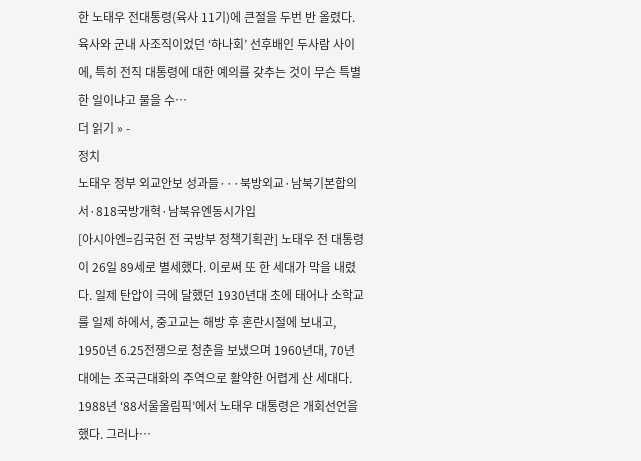한 노태우 전대통령(육사 11기)에 큰절을 두번 반 올렸다. 육사와 군내 사조직이었던 ‘하나회’ 선후배인 두사람 사이에, 특히 전직 대통령에 대한 예의를 갖추는 것이 무슨 특별한 일이냐고 물을 수…
더 읽기 » -
정치
노태우 정부 외교안보 성과들···북방외교·남북기본합의서·818국방개혁·남북유엔동시가입
[아시아엔=김국헌 전 국방부 정책기획관] 노태우 전 대통령이 26일 89세로 별세했다. 이로써 또 한 세대가 막을 내렸다. 일제 탄압이 극에 달했던 1930년대 초에 태어나 소학교를 일제 하에서, 중고교는 해방 후 혼란시절에 보내고, 1950년 6.25전쟁으로 청춘을 보냈으며 1960년대, 70년대에는 조국근대화의 주역으로 활약한 어렵게 산 세대다. 1988년 ‘88서울올림픽’에서 노태우 대통령은 개회선언을 했다. 그러나…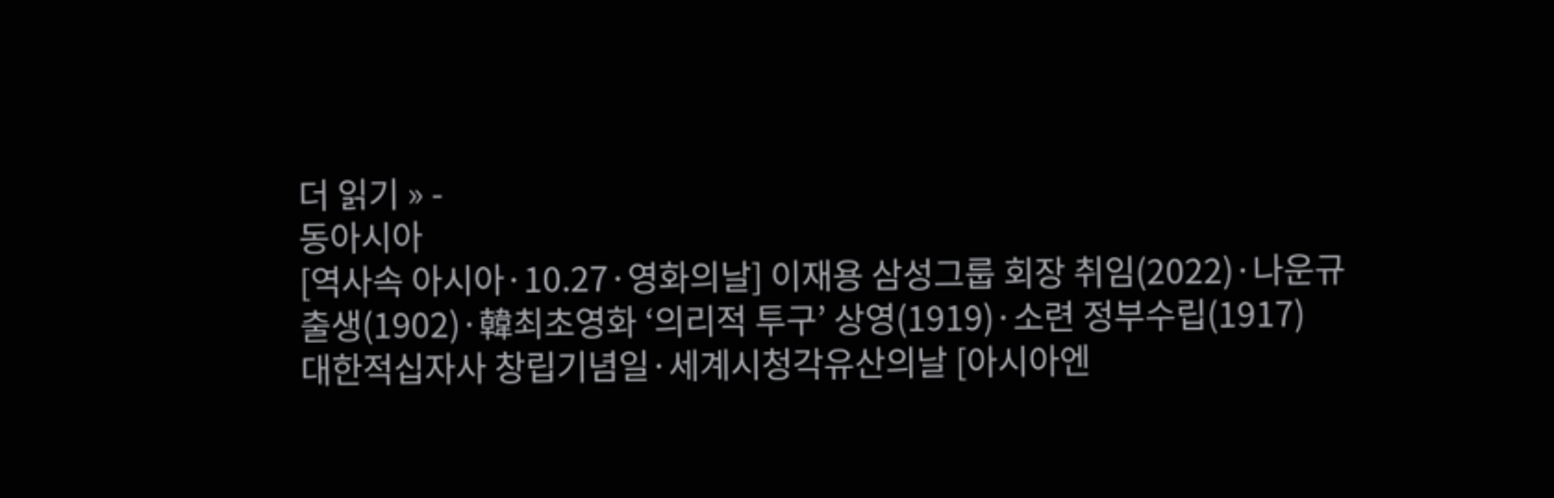더 읽기 » -
동아시아
[역사속 아시아·10.27·영화의날] 이재용 삼성그룹 회장 취임(2022)·나운규 출생(1902)·韓최초영화 ‘의리적 투구’ 상영(1919)·소련 정부수립(1917)
대한적십자사 창립기념일·세계시청각유산의날 [아시아엔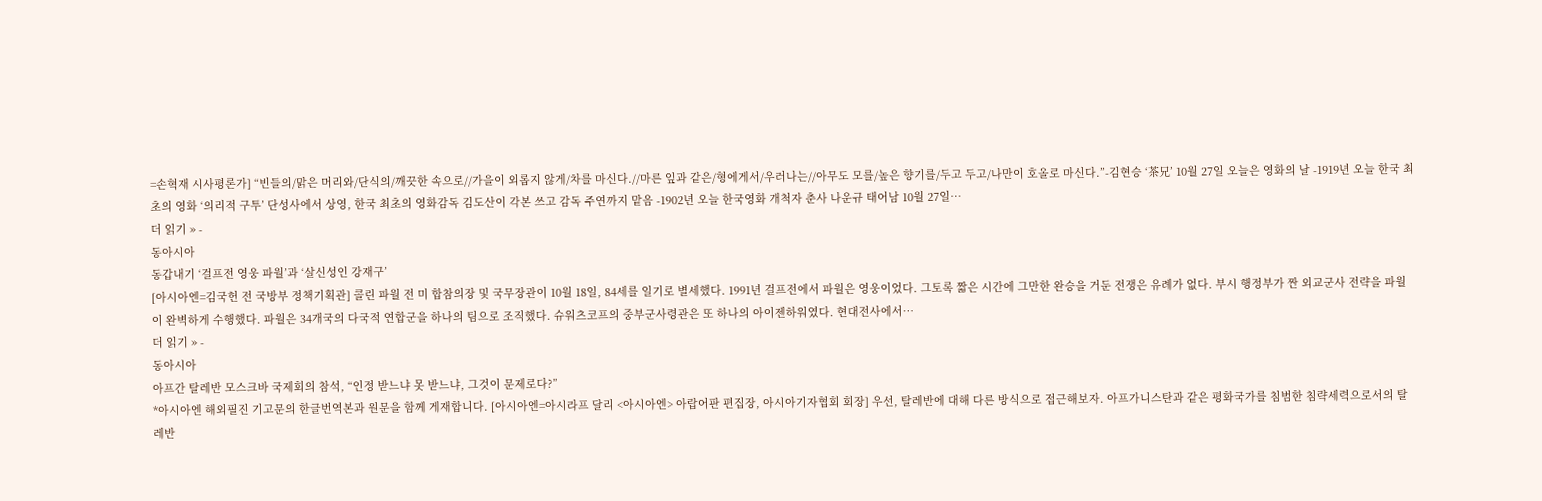=손혁재 시사평론가] “빈들의/맑은 머리와/단식의/깨끗한 속으로//가을이 외롭지 않게/차를 마신다.//마른 잎과 같은/형에게서/우러나는//아무도 모를/높은 향기를/두고 두고/나만이 호올로 마신다.”-김현승 ‘茶兄’ 10월 27일 오늘은 영화의 날 -1919년 오늘 한국 최초의 영화 ‘의리적 구투’ 단성사에서 상영, 한국 최초의 영화감독 김도산이 각본 쓰고 감독 주연까지 맡음 -1902년 오늘 한국영화 개척자 춘사 나운규 태어남 10월 27일…
더 읽기 » -
동아시아
동갑내기 ‘걸프전 영웅 파월’과 ‘살신성인 강재구’
[아시아엔=김국헌 전 국방부 정책기획관] 콜린 파월 전 미 합참의장 및 국무장관이 10월 18일, 84세를 일기로 별세했다. 1991년 걸프전에서 파월은 영웅이었다. 그토록 짧은 시간에 그만한 완승을 거둔 전쟁은 유례가 없다. 부시 행정부가 짠 외교군사 전략을 파월이 완벽하게 수행했다. 파월은 34개국의 다국적 연합군을 하나의 팀으로 조직했다. 슈워츠코프의 중부군사령관은 또 하나의 아이젠하워였다. 현대전사에서…
더 읽기 » -
동아시아
아프간 탈레반 모스크바 국제회의 참석, “인정 받느냐 못 받느냐, 그것이 문제로다?”
*아시아엔 해외필진 기고문의 한글번역본과 원문을 함께 게재합니다. [아시아엔=아시라프 달리 <아시아엔> 아랍어판 편집장, 아시아기자협회 회장] 우선, 탈레반에 대해 다른 방식으로 접근해보자. 아프가니스탄과 같은 평화국가를 침범한 침략세력으로서의 탈레반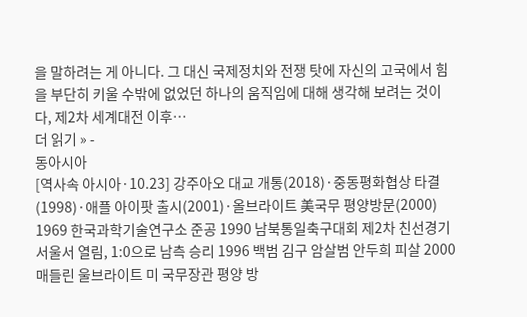을 말하려는 게 아니다. 그 대신 국제정치와 전쟁 탓에 자신의 고국에서 힘을 부단히 키울 수밖에 없었던 하나의 움직임에 대해 생각해 보려는 것이다, 제2차 세계대전 이후…
더 읽기 » -
동아시아
[역사속 아시아·10.23] 강주아오 대교 개통(2018)·중동평화협상 타결(1998)·애플 아이팟 출시(2001)·올브라이트 美국무 평양방문(2000)
1969 한국과학기술연구소 준공 1990 남북통일축구대회 제2차 친선경기 서울서 열림, 1:0으로 남측 승리 1996 백범 김구 암살범 안두희 피살 2000 매들린 울브라이트 미 국무장관 평양 방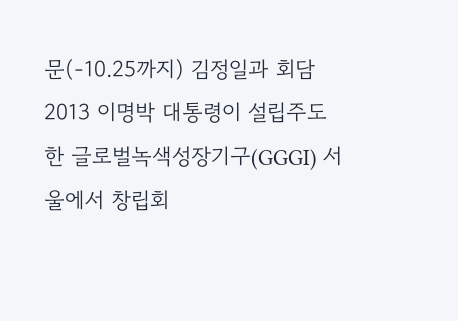문(-10.25까지) 김정일과 회담 2013 이명박 대통령이 설립주도한 글로벌녹색성장기구(GGGI) 서울에서 창립회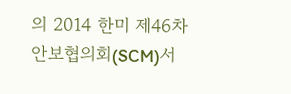의 2014 한미 제46차 안보협의회(SCM)서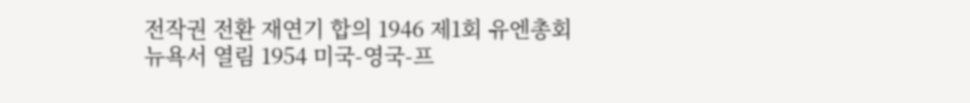전작권 전환 재연기 합의 1946 제1회 유엔총회 뉴욕서 열림 1954 미국-영국-프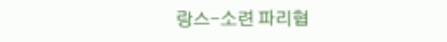랑스-소련 파리협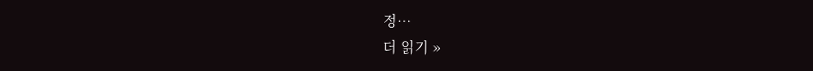정…
더 읽기 »